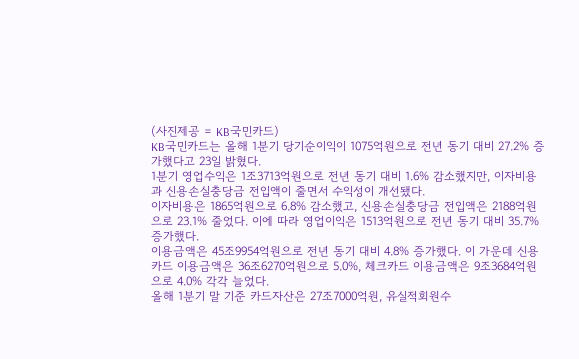(사진제공 = KB국민카드)
KB국민카드는 올해 1분기 당기순이익이 1075억원으로 전년 동기 대비 27.2% 증가했다고 23일 밝혔다.
1분기 영업수익은 1조3713억원으로 전년 동기 대비 1.6% 감소했지만, 이자비용과 신용손실충당금 전입액이 줄면서 수익성이 개선됐다.
이자비용은 1865억원으로 6.8% 감소했고, 신용손실충당금 전입액은 2188억원으로 23.1% 줄었다. 이에 따라 영업이익은 1513억원으로 전년 동기 대비 35.7% 증가했다.
이용금액은 45조9954억원으로 전년 동기 대비 4.8% 증가했다. 이 가운데 신용카드 이용금액은 36조6270억원으로 5.0%, 체크카드 이용금액은 9조3684억원으로 4.0% 각각 늘었다.
올해 1분기 말 기준 카드자산은 27조7000억원, 유실적회원수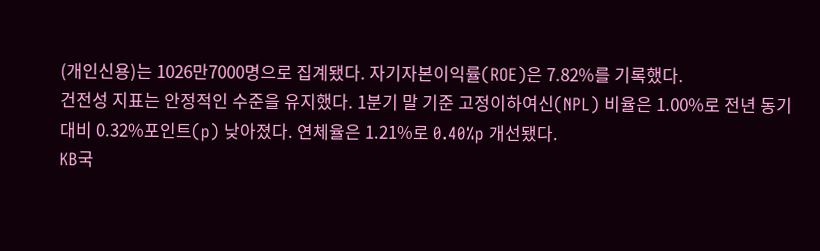(개인신용)는 1026만7000명으로 집계됐다. 자기자본이익률(ROE)은 7.82%를 기록했다.
건전성 지표는 안정적인 수준을 유지했다. 1분기 말 기준 고정이하여신(NPL) 비율은 1.00%로 전년 동기 대비 0.32%포인트(p) 낮아졌다. 연체율은 1.21%로 0.40%p 개선됐다.
KB국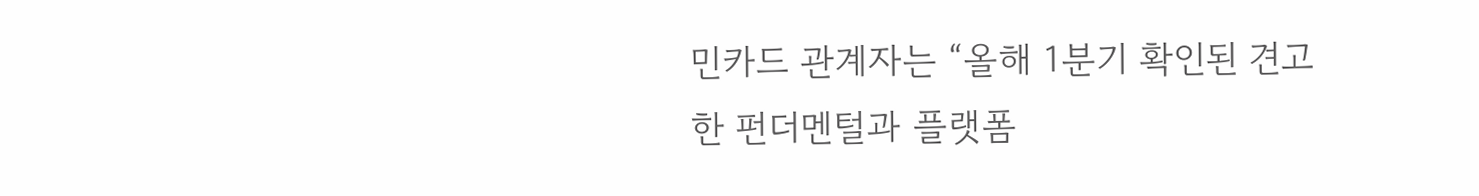민카드 관계자는 “올해 1분기 확인된 견고한 펀더멘털과 플랫폼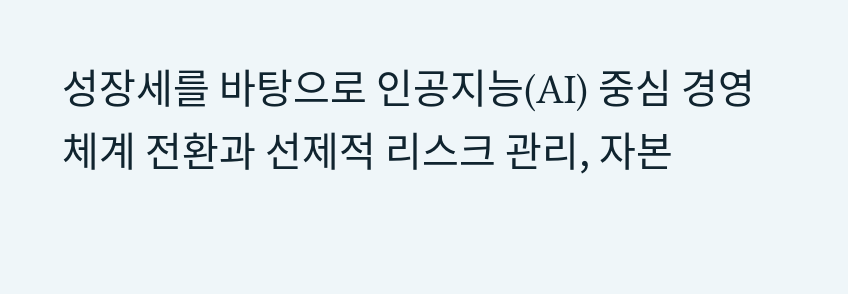성장세를 바탕으로 인공지능(AI) 중심 경영체계 전환과 선제적 리스크 관리, 자본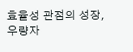효율성 관점의 성장, 우량자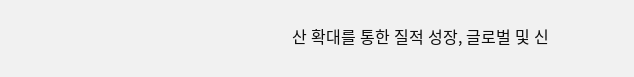산 확대를 통한 질적 성장, 글로벌 및 신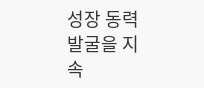성장 동력 발굴을 지속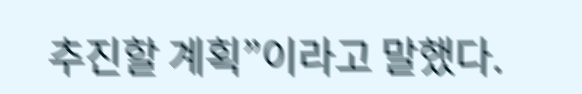추진할 계획”이라고 말했다.